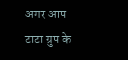अगर आप टाटा ग्रुप के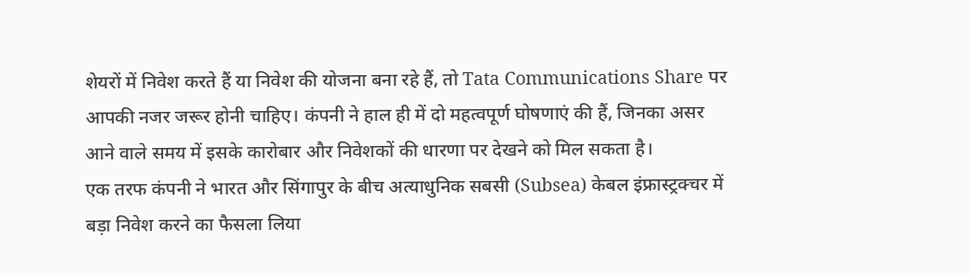शेयरों में निवेश करते हैं या निवेश की योजना बना रहे हैं, तो Tata Communications Share पर आपकी नजर जरूर होनी चाहिए। कंपनी ने हाल ही में दो महत्वपूर्ण घोषणाएं की हैं, जिनका असर आने वाले समय में इसके कारोबार और निवेशकों की धारणा पर देखने को मिल सकता है।
एक तरफ कंपनी ने भारत और सिंगापुर के बीच अत्याधुनिक सबसी (Subsea) केबल इंफ्रास्ट्रक्चर में बड़ा निवेश करने का फैसला लिया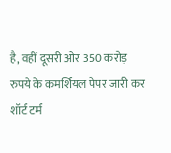है, वहीं दूसरी ओर 350 करोड़ रुपये के कमर्शियल पेपर जारी कर शॉर्ट टर्म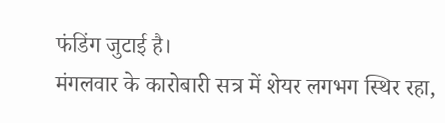फंडिंग जुटाई है।
मंगलवार के कारोबारी सत्र में शेयर लगभग स्थिर रहा,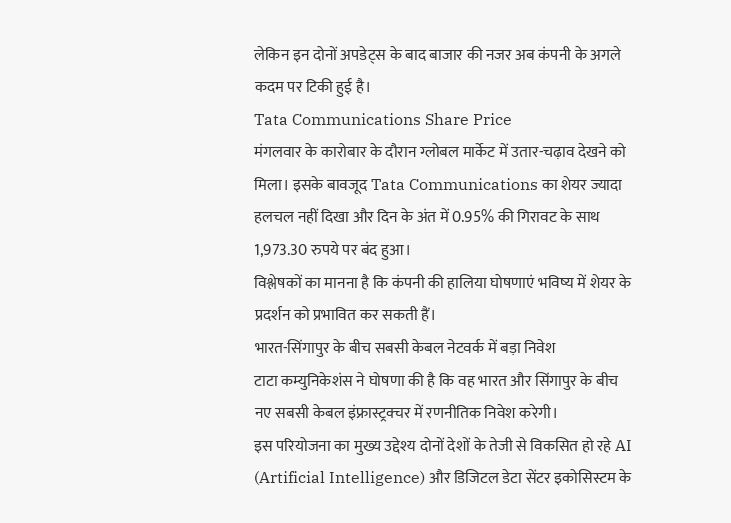लेकिन इन दोनों अपडेट्स के बाद बाजार की नजर अब कंपनी के अगले कदम पर टिकी हुई है।
Tata Communications Share Price
मंगलवार के कारोबार के दौरान ग्लोबल मार्केट में उतार-चढ़ाव देखने को मिला। इसके बावजूद Tata Communications का शेयर ज्यादा हलचल नहीं दिखा और दिन के अंत में 0.95% की गिरावट के साथ 1,973.30 रुपये पर बंद हुआ।
विश्लेषकों का मानना है कि कंपनी की हालिया घोषणाएं भविष्य में शेयर के प्रदर्शन को प्रभावित कर सकती हैं।
भारत-सिंगापुर के बीच सबसी केबल नेटवर्क में बड़ा निवेश
टाटा कम्युनिकेशंस ने घोषणा की है कि वह भारत और सिंगापुर के बीच नए सबसी केबल इंफ्रास्ट्रक्चर में रणनीतिक निवेश करेगी।
इस परियोजना का मुख्य उद्देश्य दोनों देशों के तेजी से विकसित हो रहे AI (Artificial Intelligence) और डिजिटल डेटा सेंटर इकोसिस्टम के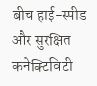बीच हाई-स्पीड और सुरक्षित कनेक्टिविटी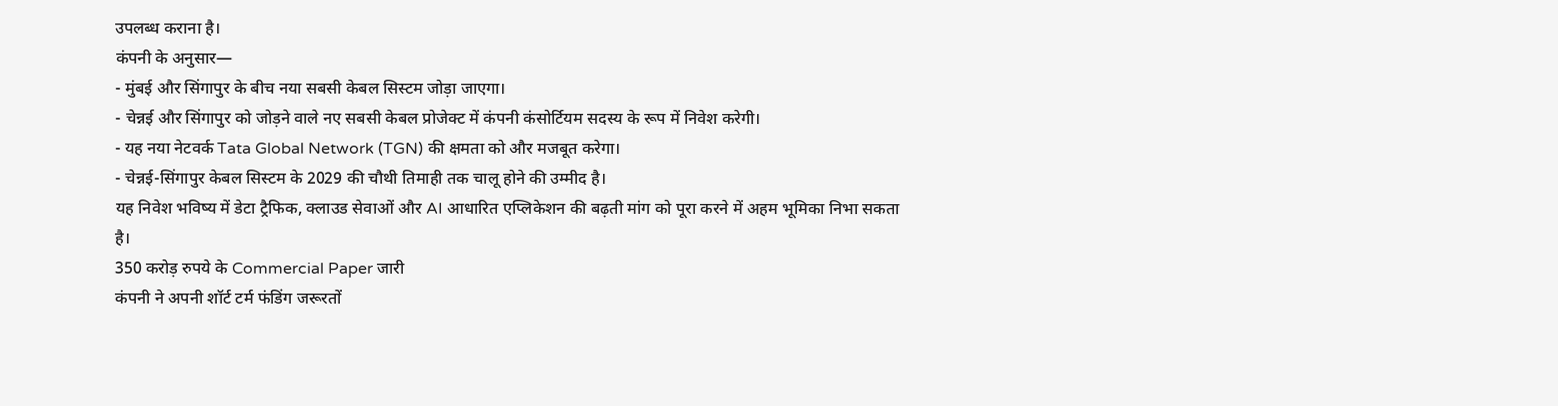उपलब्ध कराना है।
कंपनी के अनुसार—
- मुंबई और सिंगापुर के बीच नया सबसी केबल सिस्टम जोड़ा जाएगा।
- चेन्नई और सिंगापुर को जोड़ने वाले नए सबसी केबल प्रोजेक्ट में कंपनी कंसोर्टियम सदस्य के रूप में निवेश करेगी।
- यह नया नेटवर्क Tata Global Network (TGN) की क्षमता को और मजबूत करेगा।
- चेन्नई-सिंगापुर केबल सिस्टम के 2029 की चौथी तिमाही तक चालू होने की उम्मीद है।
यह निवेश भविष्य में डेटा ट्रैफिक, क्लाउड सेवाओं और AI आधारित एप्लिकेशन की बढ़ती मांग को पूरा करने में अहम भूमिका निभा सकता है।
350 करोड़ रुपये के Commercial Paper जारी
कंपनी ने अपनी शॉर्ट टर्म फंडिंग जरूरतों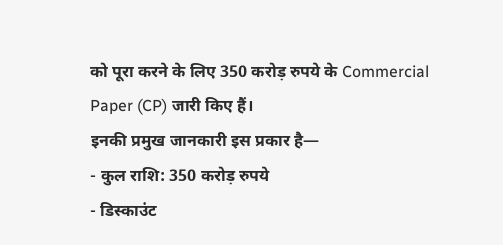को पूरा करने के लिए 350 करोड़ रुपये के Commercial Paper (CP) जारी किए हैं।
इनकी प्रमुख जानकारी इस प्रकार है—
- कुल राशि: 350 करोड़ रुपये
- डिस्काउंट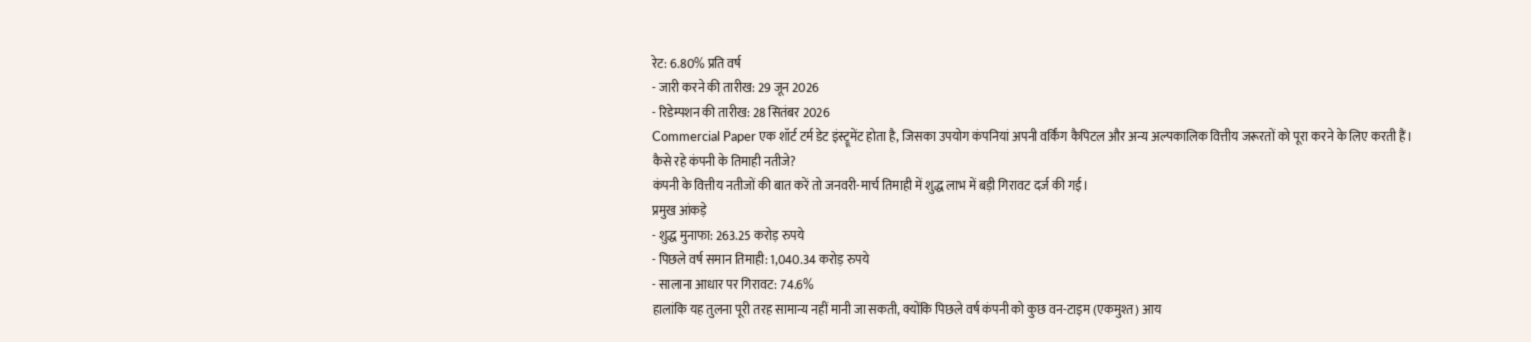रेट: 6.80% प्रति वर्ष
- जारी करने की तारीख: 29 जून 2026
- रिडेम्पशन की तारीख: 28 सितंबर 2026
Commercial Paper एक शॉर्ट टर्म डेट इंस्ट्रूमेंट होता है, जिसका उपयोग कंपनियां अपनी वर्किंग कैपिटल और अन्य अल्पकालिक वित्तीय जरूरतों को पूरा करने के लिए करती हैं।
कैसे रहे कंपनी के तिमाही नतीजे?
कंपनी के वित्तीय नतीजों की बात करें तो जनवरी-मार्च तिमाही में शुद्ध लाभ में बड़ी गिरावट दर्ज की गई।
प्रमुख आंकड़े
- शुद्ध मुनाफा: 263.25 करोड़ रुपये
- पिछले वर्ष समान तिमाही: 1,040.34 करोड़ रुपये
- सालाना आधार पर गिरावट: 74.6%
हालांकि यह तुलना पूरी तरह सामान्य नहीं मानी जा सकती, क्योंकि पिछले वर्ष कंपनी को कुछ वन-टाइम (एकमुश्त) आय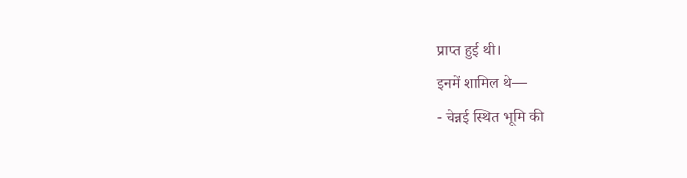प्राप्त हुई थी।
इनमें शामिल थे—
- चेन्नई स्थित भूमि की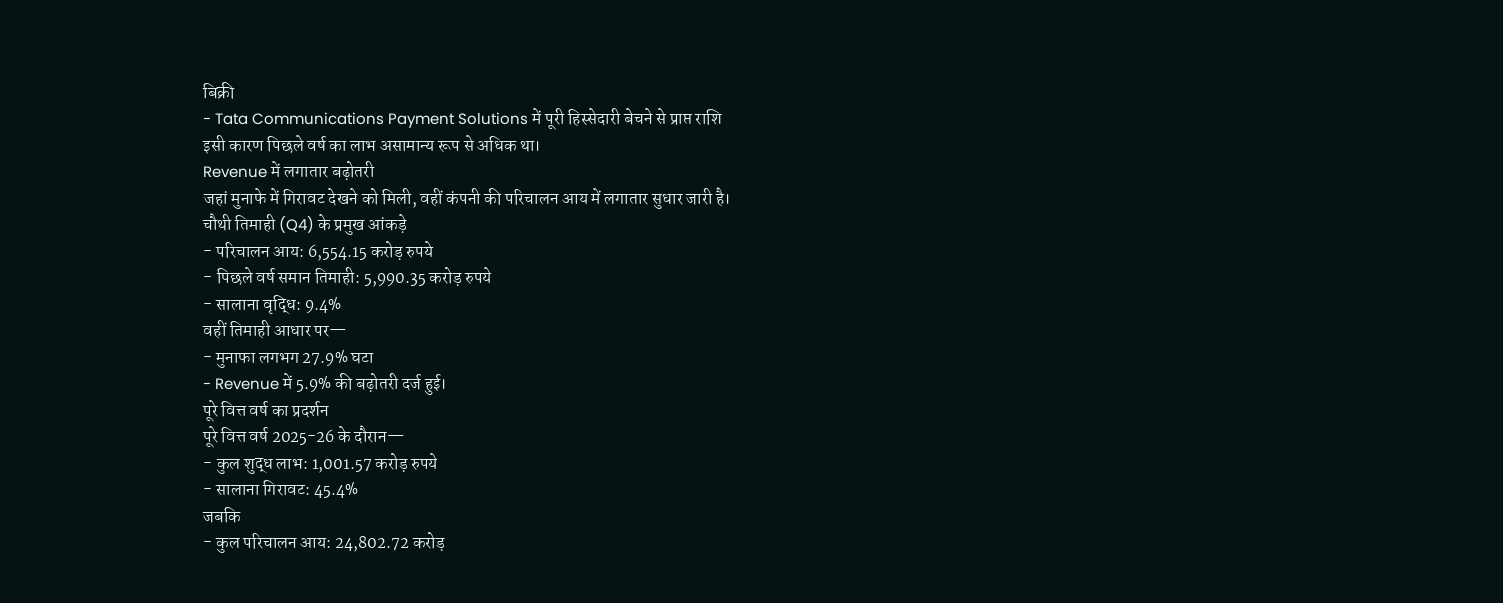बिक्री
- Tata Communications Payment Solutions में पूरी हिस्सेदारी बेचने से प्राप्त राशि
इसी कारण पिछले वर्ष का लाभ असामान्य रूप से अधिक था।
Revenue में लगातार बढ़ोतरी
जहां मुनाफे में गिरावट देखने को मिली, वहीं कंपनी की परिचालन आय में लगातार सुधार जारी है।
चौथी तिमाही (Q4) के प्रमुख आंकड़े
- परिचालन आय: 6,554.15 करोड़ रुपये
- पिछले वर्ष समान तिमाही: 5,990.35 करोड़ रुपये
- सालाना वृद्धि: 9.4%
वहीं तिमाही आधार पर—
- मुनाफा लगभग 27.9% घटा
- Revenue में 5.9% की बढ़ोतरी दर्ज हुई।
पूरे वित्त वर्ष का प्रदर्शन
पूरे वित्त वर्ष 2025-26 के दौरान—
- कुल शुद्ध लाभ: 1,001.57 करोड़ रुपये
- सालाना गिरावट: 45.4%
जबकि
- कुल परिचालन आय: 24,802.72 करोड़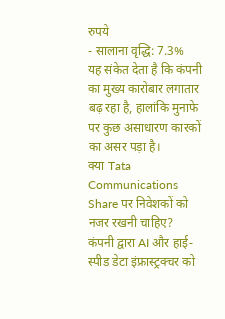रुपये
- सालाना वृद्धि: 7.3%
यह संकेत देता है कि कंपनी का मुख्य कारोबार लगातार बढ़ रहा है, हालांकि मुनाफे पर कुछ असाधारण कारकों का असर पड़ा है।
क्या Tata Communications Share पर निवेशकों को नजर रखनी चाहिए?
कंपनी द्वारा AI और हाई-स्पीड डेटा इंफ्रास्ट्रक्चर को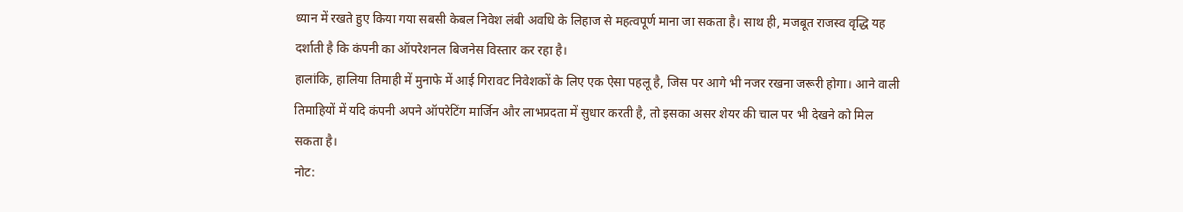ध्यान में रखते हुए किया गया सबसी केबल निवेश लंबी अवधि के लिहाज से महत्वपूर्ण माना जा सकता है। साथ ही, मजबूत राजस्व वृद्धि यह दर्शाती है कि कंपनी का ऑपरेशनल बिजनेस विस्तार कर रहा है।
हालांकि, हालिया तिमाही में मुनाफे में आई गिरावट निवेशकों के लिए एक ऐसा पहलू है, जिस पर आगे भी नजर रखना जरूरी होगा। आने वाली तिमाहियों में यदि कंपनी अपने ऑपरेटिंग मार्जिन और लाभप्रदता में सुधार करती है, तो इसका असर शेयर की चाल पर भी देखने को मिल सकता है।
नोट: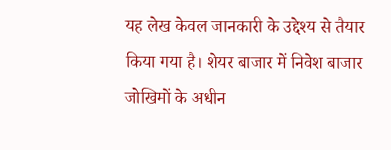यह लेख केवल जानकारी के उद्देश्य से तैयार किया गया है। शेयर बाजार में निवेश बाजार जोखिमों के अधीन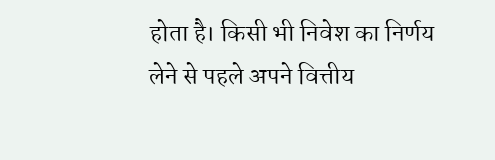होता है। किसी भी निवेश का निर्णय लेने से पहले अपने वित्तीय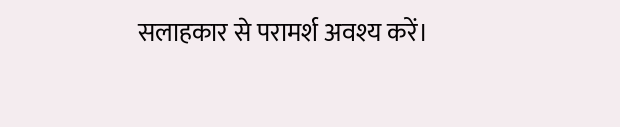सलाहकार से परामर्श अवश्य करें।